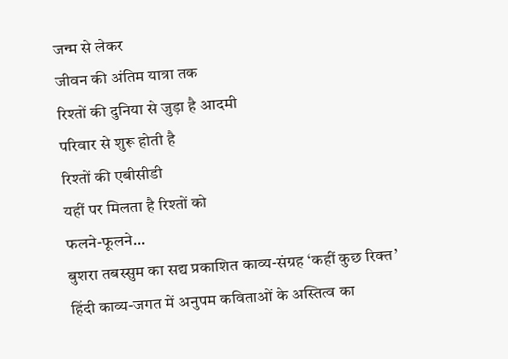जन्म से लेकर
जीवन की अंतिम यात्रा तक
रिश्तों की दुनिया से जुड़ा है आदमी
परिवार से शुरू होती है
रिश्तों की एबीसीडी
यहीं पर मिलता है रिश्तों को
फलने-फूलने...
बुशरा तबस्सुम का सद्य प्रकाशित काव्य-संग्रह ‘कहीं कुछ रिक्त’ हिंदी काव्य-जगत में अनुपम कविताओं के अस्तित्व का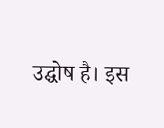उद्घोष है। इस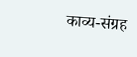काव्य-संग्रह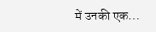में उनकी एक...